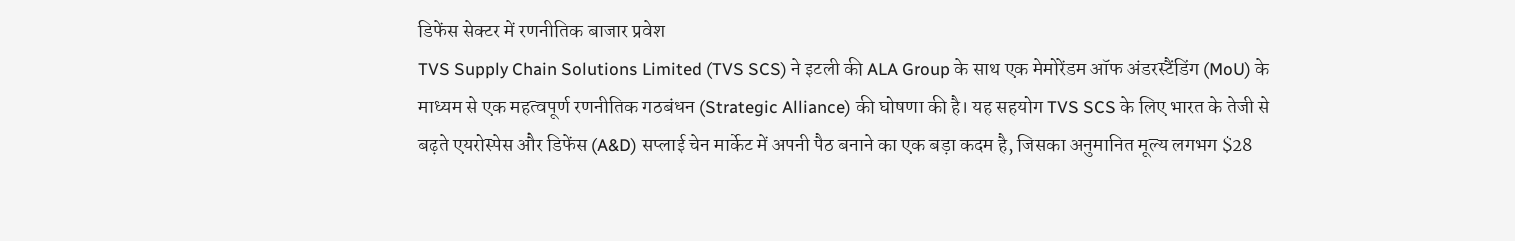डिफेंस सेक्टर में रणनीतिक बाजार प्रवेश
TVS Supply Chain Solutions Limited (TVS SCS) ने इटली की ALA Group के साथ एक मेमोरेंडम ऑफ अंडरस्टैंडिंग (MoU) के माध्यम से एक महत्वपूर्ण रणनीतिक गठबंधन (Strategic Alliance) की घोषणा की है। यह सहयोग TVS SCS के लिए भारत के तेजी से बढ़ते एयरोस्पेस और डिफेंस (A&D) सप्लाई चेन मार्केट में अपनी पैठ बनाने का एक बड़ा कदम है, जिसका अनुमानित मूल्य लगभग $28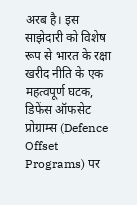अरब है। इस साझेदारी को विशेष रूप से भारत के रक्षा खरीद नीति के एक महत्वपूर्ण घटक, डिफेंस ऑफसेट प्रोग्राम्स (Defence Offset Programs) पर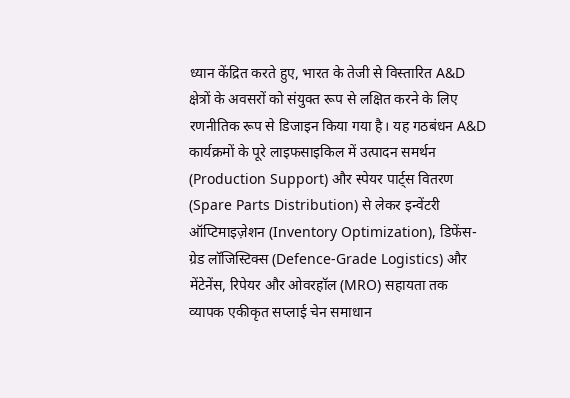ध्यान केंद्रित करते हुए, भारत के तेजी से विस्तारित A&D क्षेत्रों के अवसरों को संयुक्त रूप से लक्षित करने के लिए रणनीतिक रूप से डिजाइन किया गया है। यह गठबंधन A&D कार्यक्रमों के पूरे लाइफसाइकिल में उत्पादन समर्थन (Production Support) और स्पेयर पार्ट्स वितरण (Spare Parts Distribution) से लेकर इन्वेंटरी ऑप्टिमाइज़ेशन (Inventory Optimization), डिफेंस-ग्रेड लॉजिस्टिक्स (Defence-Grade Logistics) और मेंटेनेंस, रिपेयर और ओवरहॉल (MRO) सहायता तक व्यापक एकीकृत सप्लाई चेन समाधान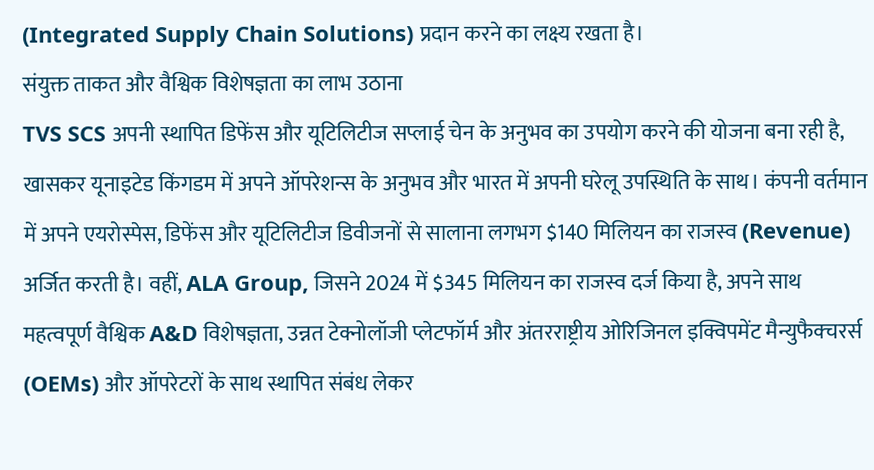(Integrated Supply Chain Solutions) प्रदान करने का लक्ष्य रखता है।
संयुक्त ताकत और वैश्विक विशेषज्ञता का लाभ उठाना
TVS SCS अपनी स्थापित डिफेंस और यूटिलिटीज सप्लाई चेन के अनुभव का उपयोग करने की योजना बना रही है, खासकर यूनाइटेड किंगडम में अपने ऑपरेशन्स के अनुभव और भारत में अपनी घरेलू उपस्थिति के साथ। कंपनी वर्तमान में अपने एयरोस्पेस, डिफेंस और यूटिलिटीज डिवीजनों से सालाना लगभग $140 मिलियन का राजस्व (Revenue) अर्जित करती है। वहीं, ALA Group, जिसने 2024 में $345 मिलियन का राजस्व दर्ज किया है, अपने साथ महत्वपूर्ण वैश्विक A&D विशेषज्ञता, उन्नत टेक्नोलॉजी प्लेटफॉर्म और अंतरराष्ट्रीय ओरिजिनल इक्विपमेंट मैन्युफैक्चरर्स (OEMs) और ऑपरेटरों के साथ स्थापित संबंध लेकर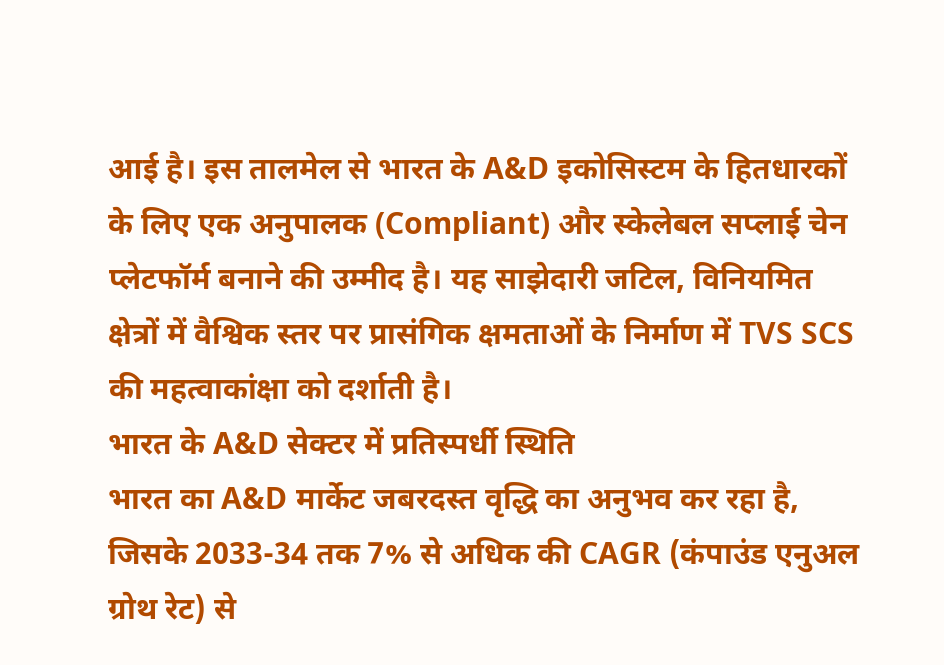आई है। इस तालमेल से भारत के A&D इकोसिस्टम के हितधारकों के लिए एक अनुपालक (Compliant) और स्केलेबल सप्लाई चेन प्लेटफॉर्म बनाने की उम्मीद है। यह साझेदारी जटिल, विनियमित क्षेत्रों में वैश्विक स्तर पर प्रासंगिक क्षमताओं के निर्माण में TVS SCS की महत्वाकांक्षा को दर्शाती है।
भारत के A&D सेक्टर में प्रतिस्पर्धी स्थिति
भारत का A&D मार्केट जबरदस्त वृद्धि का अनुभव कर रहा है, जिसके 2033-34 तक 7% से अधिक की CAGR (कंपाउंड एनुअल ग्रोथ रेट) से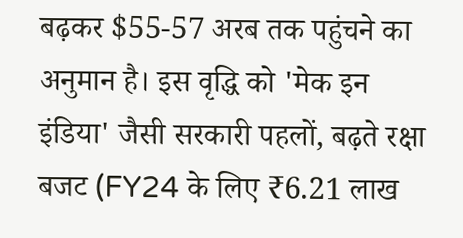बढ़कर $55-57 अरब तक पहुंचने का अनुमान है। इस वृद्धि को 'मेक इन इंडिया' जैसी सरकारी पहलों, बढ़ते रक्षा बजट (FY24 के लिए ₹6.21 लाख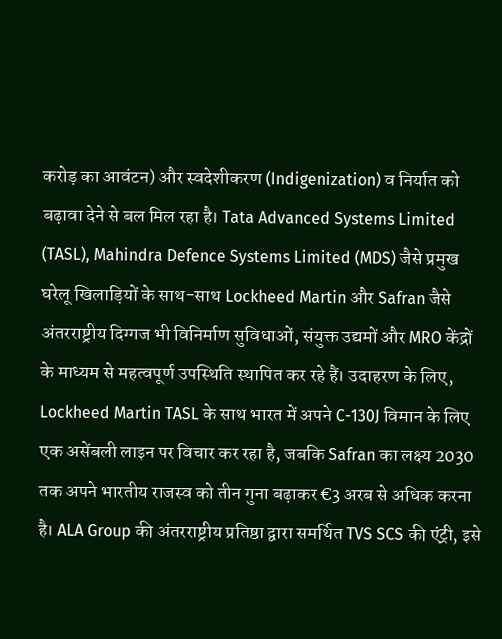करोड़ का आवंटन) और स्वदेशीकरण (Indigenization) व निर्यात को बढ़ावा देने से बल मिल रहा है। Tata Advanced Systems Limited (TASL), Mahindra Defence Systems Limited (MDS) जैसे प्रमुख घरेलू खिलाड़ियों के साथ-साथ Lockheed Martin और Safran जैसे अंतरराष्ट्रीय दिग्गज भी विनिर्माण सुविधाओं, संयुक्त उद्यमों और MRO केंद्रों के माध्यम से महत्वपूर्ण उपस्थिति स्थापित कर रहे हैं। उदाहरण के लिए, Lockheed Martin TASL के साथ भारत में अपने C-130J विमान के लिए एक असेंबली लाइन पर विचार कर रहा है, जबकि Safran का लक्ष्य 2030 तक अपने भारतीय राजस्व को तीन गुना बढ़ाकर €3 अरब से अधिक करना है। ALA Group की अंतरराष्ट्रीय प्रतिष्ठा द्वारा समर्थित TVS SCS की एंट्री, इसे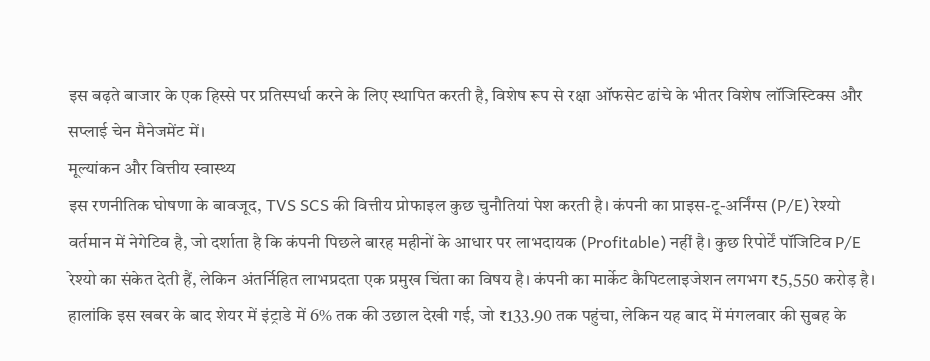इस बढ़ते बाजार के एक हिस्से पर प्रतिस्पर्धा करने के लिए स्थापित करती है, विशेष रूप से रक्षा ऑफसेट ढांचे के भीतर विशेष लॉजिस्टिक्स और सप्लाई चेन मैनेजमेंट में।
मूल्यांकन और वित्तीय स्वास्थ्य
इस रणनीतिक घोषणा के बावजूद, TVS SCS की वित्तीय प्रोफाइल कुछ चुनौतियां पेश करती है। कंपनी का प्राइस-टू-अर्निंग्स (P/E) रेश्यो वर्तमान में नेगेटिव है, जो दर्शाता है कि कंपनी पिछले बारह महीनों के आधार पर लाभदायक (Profitable) नहीं है। कुछ रिपोर्टें पॉजिटिव P/E रेश्यो का संकेत देती हैं, लेकिन अंतर्निहित लाभप्रदता एक प्रमुख चिंता का विषय है। कंपनी का मार्केट कैपिटलाइजेशन लगभग ₹5,550 करोड़ है। हालांकि इस खबर के बाद शेयर में इंट्राडे में 6% तक की उछाल देखी गई, जो ₹133.90 तक पहुंचा, लेकिन यह बाद में मंगलवार की सुबह के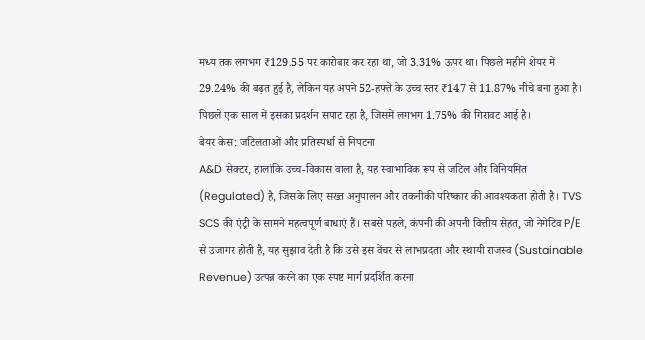मध्य तक लगभग ₹129.55 पर कारोबार कर रहा था, जो 3.31% ऊपर था। पिछले महीने शेयर में 29.24% की बढ़त हुई है, लेकिन यह अपने 52-हफ्ते के उच्च स्तर ₹147 से 11.87% नीचे बना हुआ है। पिछले एक साल में इसका प्रदर्शन सपाट रहा है, जिसमें लगभग 1.75% की गिरावट आई है।
बेयर केस: जटिलताओं और प्रतिस्पर्धा से निपटना
A&D सेक्टर, हालांकि उच्च-विकास वाला है, यह स्वाभाविक रूप से जटिल और विनियमित (Regulated) है, जिसके लिए सख्त अनुपालन और तकनीकी परिष्कार की आवश्यकता होती है। TVS SCS की एंट्री के सामने महत्वपूर्ण बाधाएं हैं। सबसे पहले, कंपनी की अपनी वित्तीय सेहत, जो नेगेटिव P/E से उजागर होती है, यह सुझाव देती है कि उसे इस वेंचर से लाभप्रदता और स्थायी राजस्व (Sustainable Revenue) उत्पन्न करने का एक स्पष्ट मार्ग प्रदर्शित करना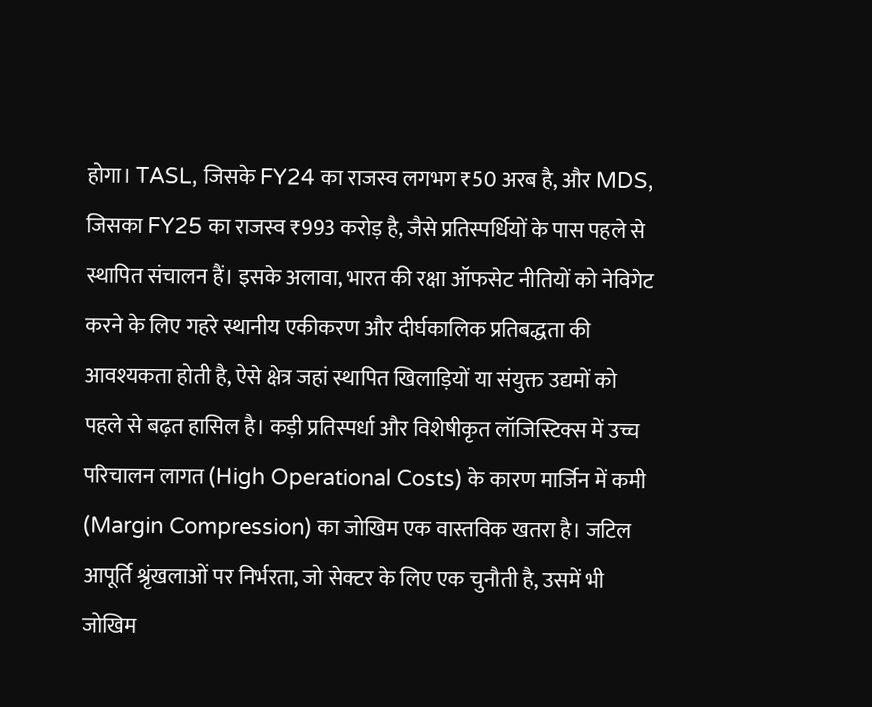होगा। TASL, जिसके FY24 का राजस्व लगभग ₹50 अरब है, और MDS, जिसका FY25 का राजस्व ₹993 करोड़ है, जैसे प्रतिस्पर्धियों के पास पहले से स्थापित संचालन हैं। इसके अलावा, भारत की रक्षा ऑफसेट नीतियों को नेविगेट करने के लिए गहरे स्थानीय एकीकरण और दीर्घकालिक प्रतिबद्धता की आवश्यकता होती है, ऐसे क्षेत्र जहां स्थापित खिलाड़ियों या संयुक्त उद्यमों को पहले से बढ़त हासिल है। कड़ी प्रतिस्पर्धा और विशेषीकृत लॉजिस्टिक्स में उच्च परिचालन लागत (High Operational Costs) के कारण मार्जिन में कमी (Margin Compression) का जोखिम एक वास्तविक खतरा है। जटिल आपूर्ति श्रृंखलाओं पर निर्भरता, जो सेक्टर के लिए एक चुनौती है, उसमें भी जोखिम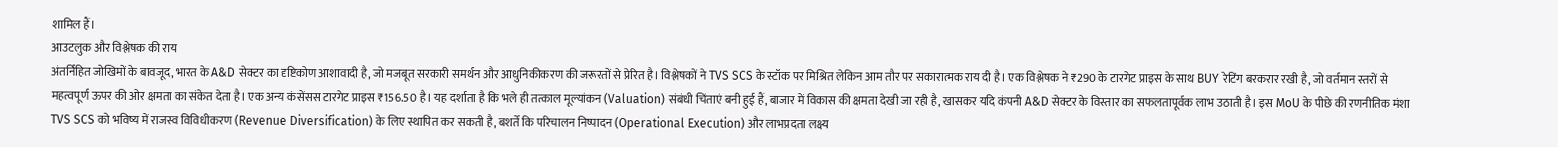शामिल हैं।
आउटलुक और विश्लेषक की राय
अंतर्निहित जोखिमों के बावजूद, भारत के A&D सेक्टर का दृष्टिकोण आशावादी है, जो मजबूत सरकारी समर्थन और आधुनिकीकरण की जरूरतों से प्रेरित है। विश्लेषकों ने TVS SCS के स्टॉक पर मिश्रित लेकिन आम तौर पर सकारात्मक राय दी है। एक विश्लेषक ने ₹290 के टारगेट प्राइस के साथ BUY रेटिंग बरकरार रखी है, जो वर्तमान स्तरों से महत्वपूर्ण ऊपर की ओर क्षमता का संकेत देता है। एक अन्य कंसेंसस टारगेट प्राइस ₹156.50 है। यह दर्शाता है कि भले ही तत्काल मूल्यांकन (Valuation) संबंधी चिंताएं बनी हुई हैं, बाजार में विकास की क्षमता देखी जा रही है, खासकर यदि कंपनी A&D सेक्टर के विस्तार का सफलतापूर्वक लाभ उठाती है। इस MoU के पीछे की रणनीतिक मंशा TVS SCS को भविष्य में राजस्व विविधीकरण (Revenue Diversification) के लिए स्थापित कर सकती है, बशर्ते कि परिचालन निष्पादन (Operational Execution) और लाभप्रदता लक्ष्य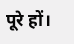पूरे हों।